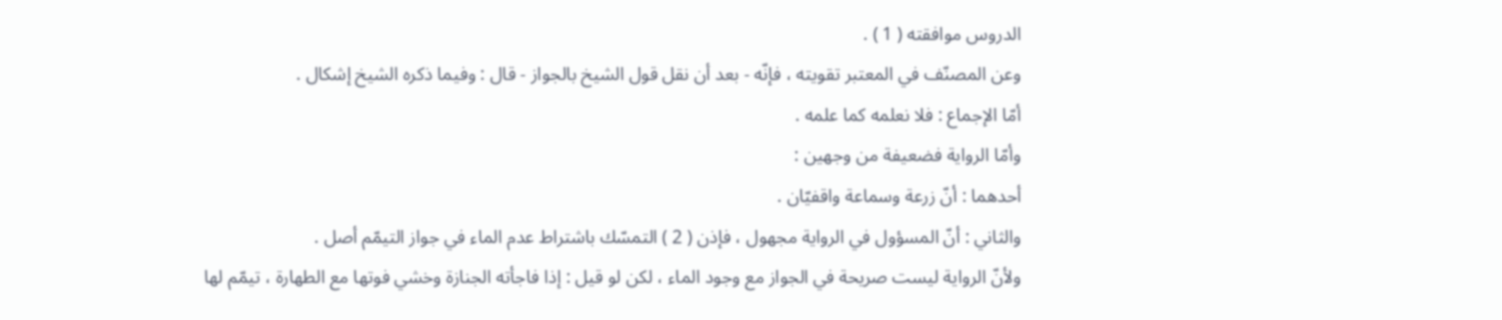الدروس موافقته ( 1 ) .
وعن المصنّف في المعتبر تقويته ، فإنّه - بعد أن نقل قول الشيخ بالجواز - قال : وفيما ذكره الشيخ إشكال .
أمّا الإجماع : فلا نعلمه كما علمه .
وأمّا الرواية فضعيفة من وجهين :
أحدهما : أنّ زرعة وسماعة واقفيّان .
والثاني : أنّ المسؤول في الرواية مجهول ، فإذن ( 2 ) التمسّك باشتراط عدم الماء في جواز التيمّم أصل .
ولأنّ الرواية ليست صريحة في الجواز مع وجود الماء ، لكن لو قيل : إذا فاجأته الجنازة وخشي فوتها مع الطهارة ، تيمّم لها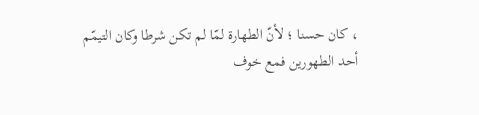، كان حسنا ؛ لأنّ الطهارة لمّا لم تكن شرطا وكان التيمّم أحد الطهورين فمع خوف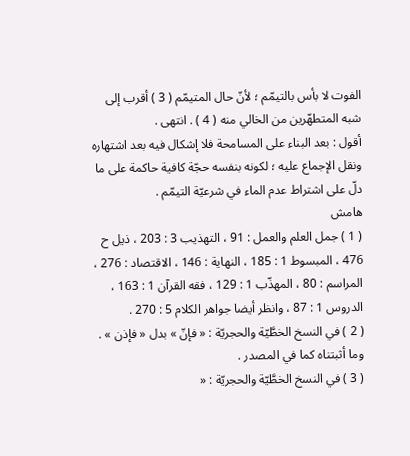الفوت لا بأس بالتيمّم ؛ لأنّ حال المتيمّم ( 3 ) أقرب إلى شبه المتطهّرين من الخالي منه ( 4 ) . انتهى .
أقول : بعد البناء على المسامحة فلا إشكال فيه بعد اشتهاره ونقل الإجماع عليه ؛ لكونه بنفسه حجّة كافية حاكمة على ما دلّ على اشتراط عدم الماء في شرعيّة التيمّم .
هامش
( 1 ) جمل العلم والعمل : 91 ، التهذيب 3 : 203 ، ذيل ح 476 ، المبسوط 1 : 185 ، النهاية : 146 ، الاقتصاد : 276 ، المراسم : 80 ، المهذّب 1 : 129 ، فقه القرآن 1 : 163 ، الدروس 1 : 87 ، وانظر أيضا جواهر الكلام 5 : 270 .
( 2 ) في النسخ الخطَّيّة والحجريّة : « فإنّ » بدل « فإذن » . وما أثبتناه كما في المصدر .
( 3 ) في النسخ الخطَّيّة والحجريّة : «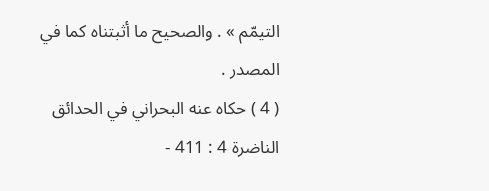التيمّم » . والصحيح ما أثبتناه كما في المصدر .
( 4 ) حكاه عنه البحراني في الحدائق الناضرة 4 : 411 -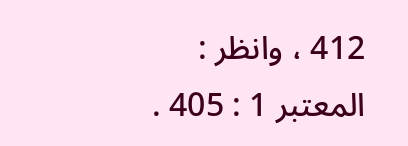412 ، وانظر : المعتبر 1 : 405 .